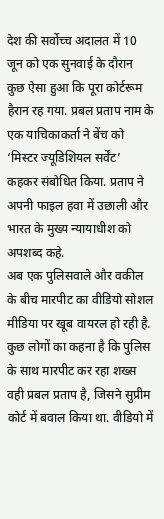देश की सर्वोच्च अदालत में 10 जून को एक सुनवाई के दौरान कुछ ऐसा हुआ कि पूरा कोर्टरूम हैरान रह गया. प्रबल प्रताप नाम के एक याचिकाकर्ता ने बेंच को ‘मिस्टर ज्यूडिशियल सर्वेंट’ कहकर संबोधित किया. प्रताप ने अपनी फाइल हवा में उछाली और भारत के मुख्य न्यायाधीश को अपशब्द कहे.
अब एक पुलिसवाले और वकील के बीच मारपीट का वीडियो सोशल मीडिया पर खूब वायरल हो रही है. कुछ लोगों का कहना है कि पुलिस के साथ मारपीट कर रहा शख्स वही प्रबल प्रताप है, जिसने सुप्रीम कोर्ट में बवाल किया था. वीडियो में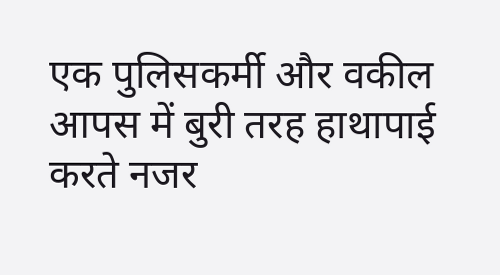एक पुलिसकर्मी और वकील आपस में बुरी तरह हाथापाई करते नजर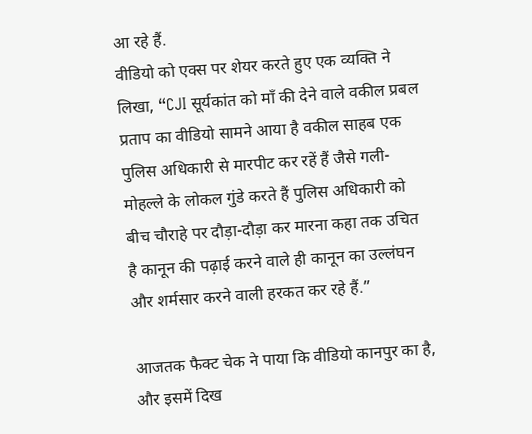आ रहे हैं.
वीडियो को एक्स पर शेयर करते हुए एक व्यक्ति ने लिखा, “CJI सूर्यकांत को माँ की देने वाले वकील प्रबल प्रताप का वीडियो सामने आया है वकील साहब एक पुलिस अधिकारी से मारपीट कर रहें हैं जैसे गली-मोहल्ले के लोकल गुंडे करते हैं पुलिस अधिकारी को बीच चौराहे पर दौड़ा-दौड़ा कर मारना कहा तक उचित है कानून की पढ़ाई करने वाले ही कानून का उल्लंघन और शर्मसार करने वाली हरकत कर रहे हैं.”

आजतक फैक्ट चेक ने पाया कि वीडियो कानपुर का है, और इसमें दिख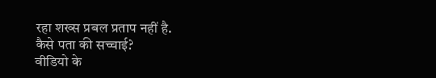रहा शख्स प्रबल प्रताप नहीं है.
कैसे पता की सच्चाई?
वीडियो के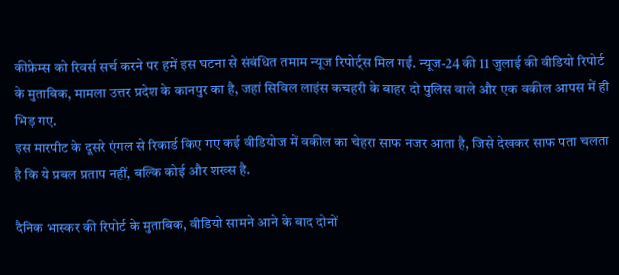कीफ्रेम्स को रिवर्स सर्च करने पर हमें इस घटना से संबंधित तमाम न्यूज रिपोर्ट्स मिल गईं. न्यूज-24 की 11 जुलाई की वीडियो रिपोर्ट के मुताबिक, मामला उत्तर प्रदेश के कानपुर का है, जहां सिविल लाइंस कचहरी के बाहर दो पुलिस वाले और एक वकील आपस में ही भिड़ गए.
इस मारपीट के दूसरे एंगल से रिकार्ड किए गए कई वीडियोज में वकील का चेहरा साफ नजर आता है, जिसे देखकर साफ पता चलता है कि ये प्रबल प्रताप नहीं, बल्कि कोई और शख्स है.

दैनिक भास्कर की रिपोर्ट के मुताबिक, वीडियो सामने आने के बाद दोनों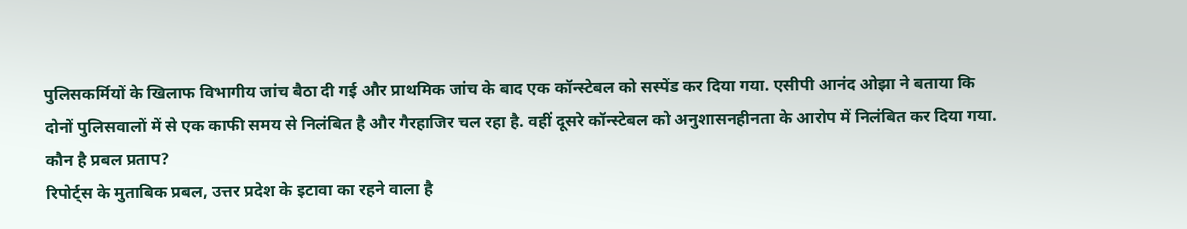पुलिसकर्मियों के खिलाफ विभागीय जांच बैठा दी गई और प्राथमिक जांच के बाद एक कॉन्स्टेबल को सस्पेंड कर दिया गया. एसीपी आनंद ओझा ने बताया कि दोनों पुलिसवालों में से एक काफी समय से निलंबित है और गैरहाजिर चल रहा है. वहीं दूसरे कॉन्स्टेबल को अनुशासनहीनता के आरोप में निलंबित कर दिया गया.
कौन है प्रबल प्रताप?
रिपोर्ट्स के मुताबिक प्रबल, उत्तर प्रदेश के इटावा का रहने वाला है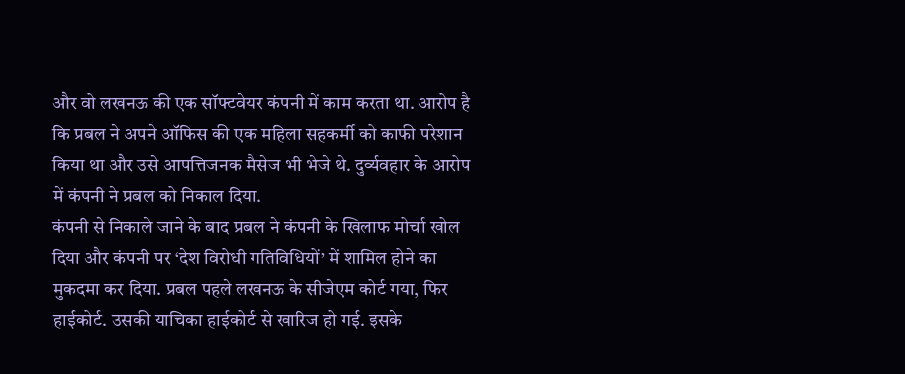और वो लखनऊ की एक सॉफ्टवेयर कंपनी में काम करता था. आरोप है कि प्रबल ने अपने ऑफिस की एक महिला सहकर्मी को काफी परेशान किया था और उसे आपत्तिजनक मैसेज भी भेजे थे. दुर्व्यवहार के आरोप में कंपनी ने प्रबल को निकाल दिया.
कंपनी से निकाले जाने के बाद प्रबल ने कंपनी के खिलाफ मोर्चा खोल दिया और कंपनी पर ‘देश विरोधी गतिविधियों’ में शामिल होने का मुकदमा कर दिया. प्रबल पहले लखनऊ के सीजेएम कोर्ट गया, फिर हाईकोर्ट. उसकी याचिका हाईकोर्ट से खारिज हो गई. इसके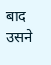बाद उसने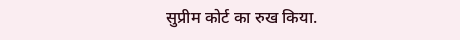सुप्रीम कोर्ट का रुख किया.